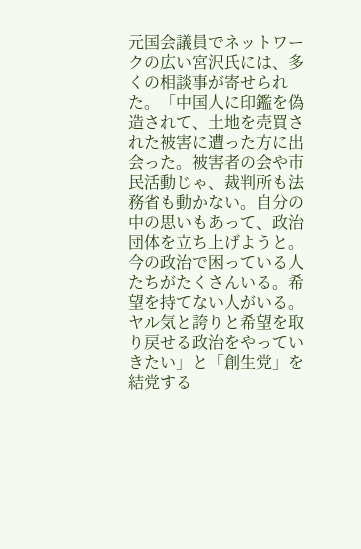元国会議員でネットワークの広い宮沢氏には、多くの相談事が寄せられた。「中国人に印鑑を偽造されて、土地を売買された被害に遭った方に出会った。被害者の会や市民活動じゃ、裁判所も法務省も動かない。自分の中の思いもあって、政治団体を立ち上げようと。今の政治で困っている人たちがたくさんいる。希望を持てない人がいる。ヤル気と誇りと希望を取り戻せる政治をやっていきたい」と「創生党」を結党する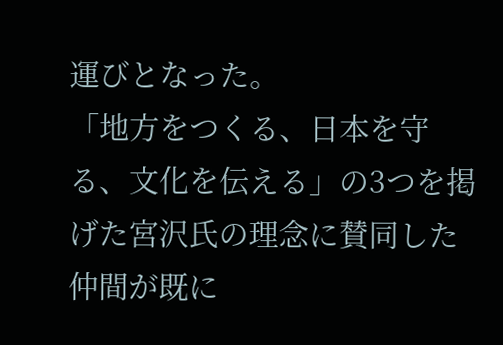運びとなった。
「地方をつくる、日本を守る、文化を伝える」の3つを掲げた宮沢氏の理念に賛同した仲間が既に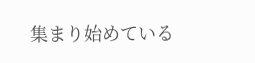集まり始めている